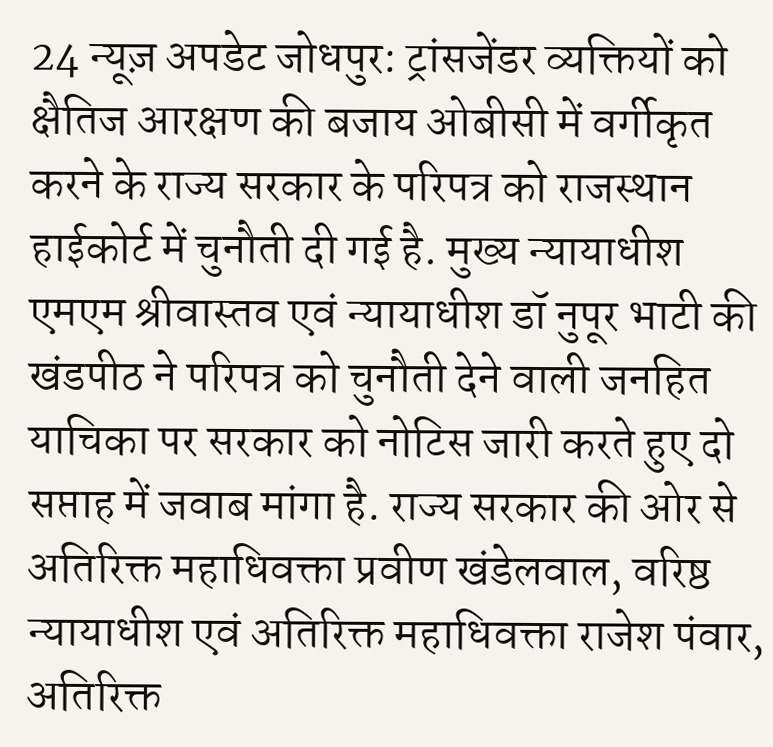24 न्यूज़ अपडेट जोधपुर: ट्रांसजेंडर व्यक्तियों को क्षैतिज आरक्षण की बजाय ओबीसी में वर्गीकृत करने के राज्य सरकार के परिपत्र को राजस्थान हाईकोर्ट में चुनौती दी गई है. मुख्य न्यायाधीश एमएम श्रीवास्तव एवं न्यायाधीश डॉ नुपूर भाटी की खंडपीठ ने परिपत्र को चुनौती देने वाली जनहित याचिका पर सरकार को नोटिस जारी करते हुए दो सप्ताह में जवाब मांगा है. राज्य सरकार की ओर से अतिरिक्त महाधिवक्ता प्रवीण खंडेलवाल, वरिष्ठ न्यायाधीश एवं अतिरिक्त महाधिवक्ता राजेश पंवार, अतिरिक्त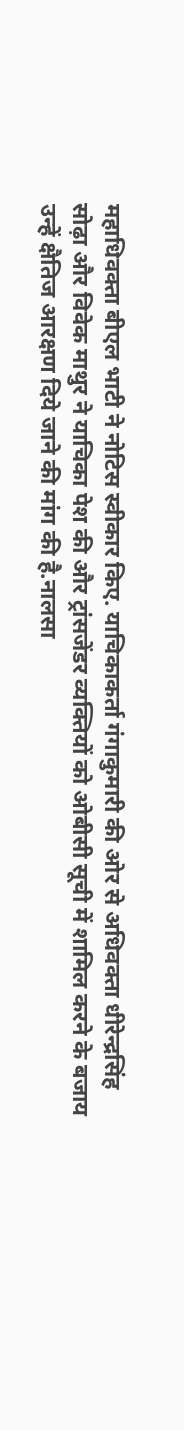महाधिवक्ता बीएल भाटी ने नोटिस स्वीकार किए. याचिकाकर्ता गंगाकुमारी की ओर से अधिवक्ता धीरेन्द्रसिंह सोढ़ा और विवेक माथुर ने याचिका पेश की और ट्रांसजेंडर व्यक्तियों को ओबीसी सूची में शामिल करने के बजाय उन्हें क्षैतिज आरक्षण दिये जाने की मांग की है.नालसा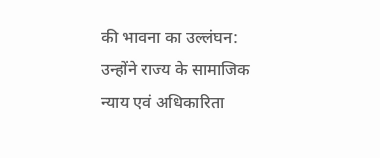की भावना का उल्लंघन: उन्होंने राज्य के सामाजिक न्याय एवं अधिकारिता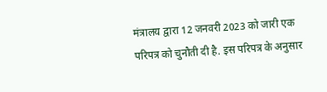मंत्रालय द्वारा 12 जनवरी 2023 को जारी एक परिपत्र को चुनौती दी है. इस परिपत्र के अनुसार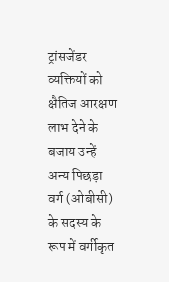ट्रांसजेंडर व्यक्तियों को क्षैतिज आरक्षण लाभ देने के बजाय उन्हें अन्य पिछड़ा वर्ग (ओबीसी) के सदस्य के रूप में वर्गीकृत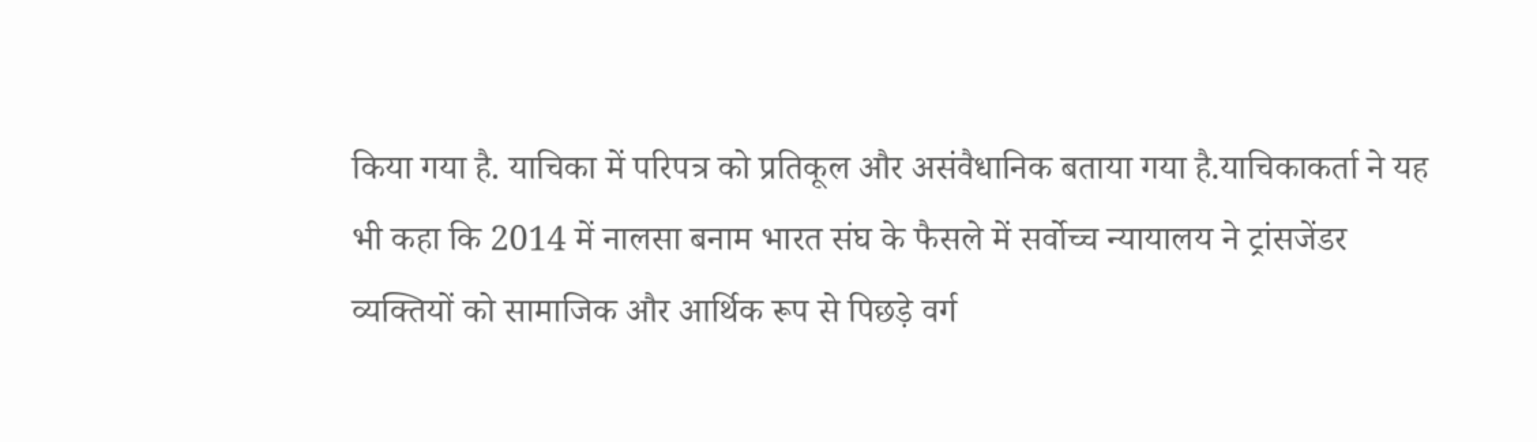किया गया है. याचिका में परिपत्र को प्रतिकूल और असंवैधानिक बताया गया है.याचिकाकर्ता ने यह भी कहा कि 2014 में नालसा बनाम भारत संघ के फैसले में सर्वोच्च न्यायालय ने ट्रांसजेंडर व्यक्तियों को सामाजिक और आर्थिक रूप से पिछड़े वर्ग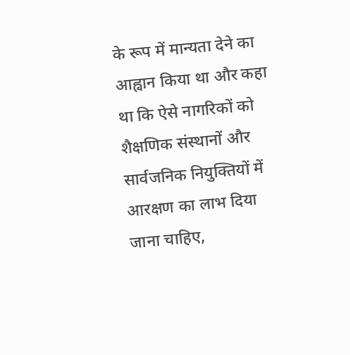के रूप में मान्यता देने का आह्वान किया था और कहा था कि ऐसे नागरिकों को शैक्षणिक संस्थानों और सार्वजनिक नियुक्तियों में आरक्षण का लाभ दिया जाना चाहिए,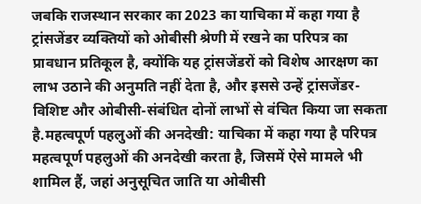जबकि राजस्थान सरकार का 2023 का याचिका में कहा गया है ट्रांसजेंडर व्यक्तियों को ओबीसी श्रेणी में रखने का परिपत्र का प्रावधान प्रतिकूल है, क्योंकि यह ट्रांसजेंडरों को विशेष आरक्षण का लाभ उठाने की अनुमति नहीं देता है, और इससे उन्हें ट्रांसजेंडर-विशिष्ट और ओबीसी-संबंधित दोनों लाभों से वंचित किया जा सकता है.महत्वपूर्ण पहलुओं की अनदेखी: याचिका में कहा गया है परिपत्र महत्वपूर्ण पहलुओं की अनदेखी करता है, जिसमें ऐसे मामले भी शामिल हैं, जहां अनुसूचित जाति या ओबीसी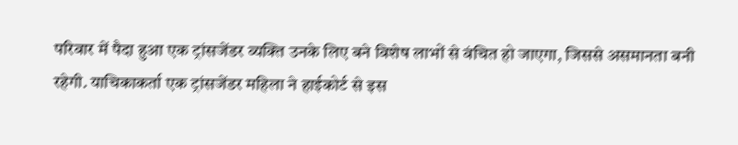परिवार में पैदा हुआ एक ट्रांसजेंडर व्यक्ति उनके लिए बने विशेष लाभों से वंचित हो जाएगा, जिससे असमानता बनी रहेगी. याचिकाकर्ता एक ट्रांसजेंडर महिला ने हाईकोर्ट से इस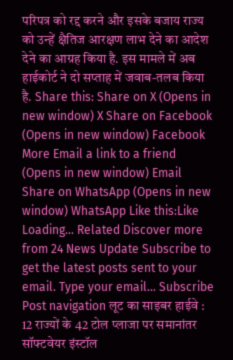परिपत्र को रद्द करने और इसके बजाय राज्य को उन्हें क्षैतिज आरक्षण लाभ देने का आदेश देने का आग्रह किया है. इस मामले में अब हाईकोर्ट ने दो सप्ताह में जवाब-तलब किया है. Share this: Share on X (Opens in new window) X Share on Facebook (Opens in new window) Facebook More Email a link to a friend (Opens in new window) Email Share on WhatsApp (Opens in new window) WhatsApp Like this:Like Loading... Related Discover more from 24 News Update Subscribe to get the latest posts sent to your email. Type your email… Subscribe Post navigation लूट का साइबर हाईवे : 12 राज्यों के 42 टोल प्लाजा पर समानांतर सॉफ्टवेयर इंस्टॉल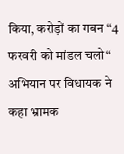किया, करोड़ों का गबन “4 फरवरी को मांडल चलो“ अभियान पर विधायक ने कहा भ्रामक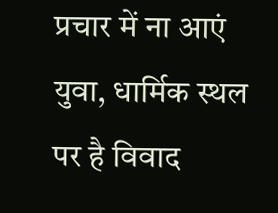प्रचार में ना आएं युवा, धार्मिक स्थल पर है विवाद